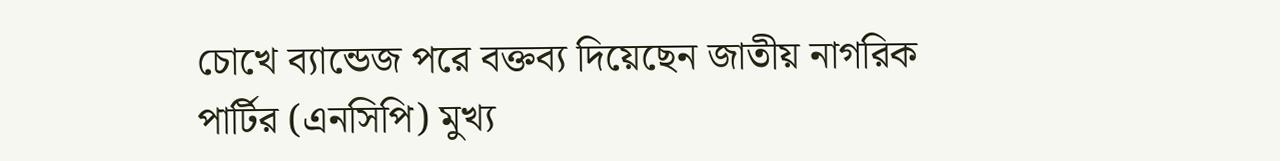চোখে ব্যান্ডেজ পরে বক্তব্য দিয়েছেন জাতীয় নাগরিক পার্টির (এনসিপি) মুখ্য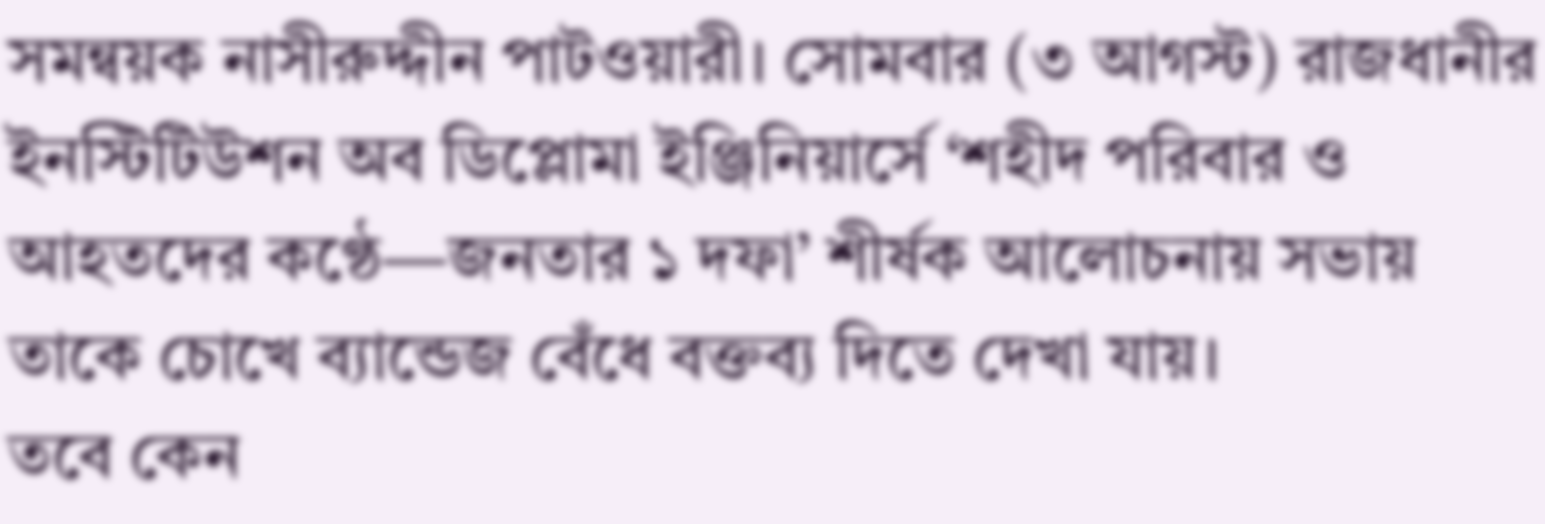সমন্বয়ক নাসীরুদ্দীন পাটওয়ারী। সোমবার (৩ আগস্ট) রাজধানীর ইনস্টিটিউশন অব ডিপ্লোমা ইঞ্জিনিয়ার্সে ‘শহীদ পরিবার ও আহতদের কণ্ঠে—জনতার ১ দফা’ শীর্ষক আলোচনায় সভায় তাকে চোখে ব্যান্ডেজ বেঁধে বক্তব্য দিতে দেখা যায়।
তবে কেন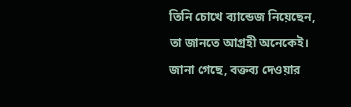তিনি চোখে ব্যান্ডেজ নিয়েছেন, তা জানতে আগ্রহী অনেকেই। জানা গেছে, বক্তব্য দেওয়ার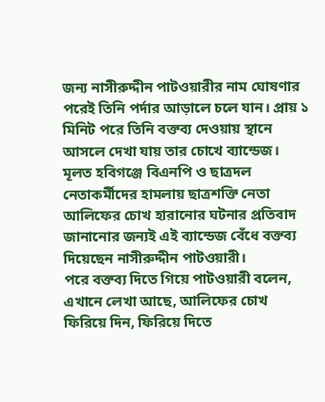জন্য নাসীরুদ্দীন পাটওয়ারীর নাম ঘোষণার পরেই তিনি পর্দার আড়ালে চলে যান। প্রায় ১ মিনিট পরে তিনি বক্তব্য দেওয়ায় স্থানে আসলে দেখা যায় তার চোখে ব্যান্ডেজ।
মূলত হবিগঞ্জে বিএনপি ও ছাত্রদল নেতাকর্মীদের হামলায় ছাত্রশক্তি নেতা আলিফের চোখ হারানোর ঘটনার প্রতিবাদ জানানোর জন্যই এই ব্যান্ডেজ বেঁধে বক্তব্য দিয়েছেন নাসীরুদ্দীন পাটওয়ারী।
পরে বক্তব্য দিতে গিয়ে পাটওয়ারী বলেন, এখানে লেখা আছে, আলিফের চোখ ফিরিয়ে দিন, ফিরিয়ে দিতে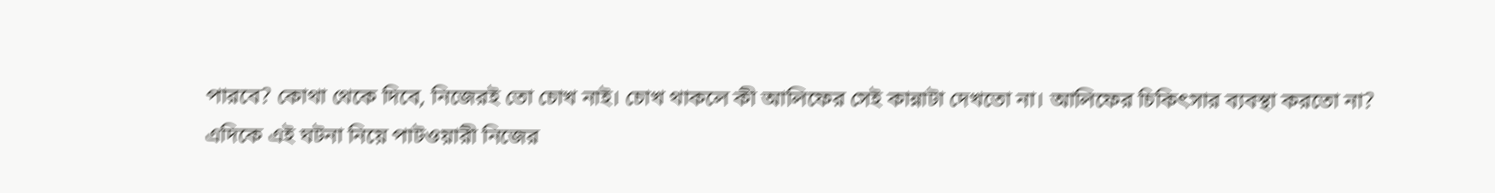পারবে? কোথা থেকে দিবে, নিজেরই তো চোখ নাই। চোখ থাকলে কী আলিফের সেই কান্নাটা দেখতো না। আলিফের চিকিৎসার ব্যবস্থা করতো না?
এদিকে এই ঘটনা নিয়ে পাটওয়ারী নিজের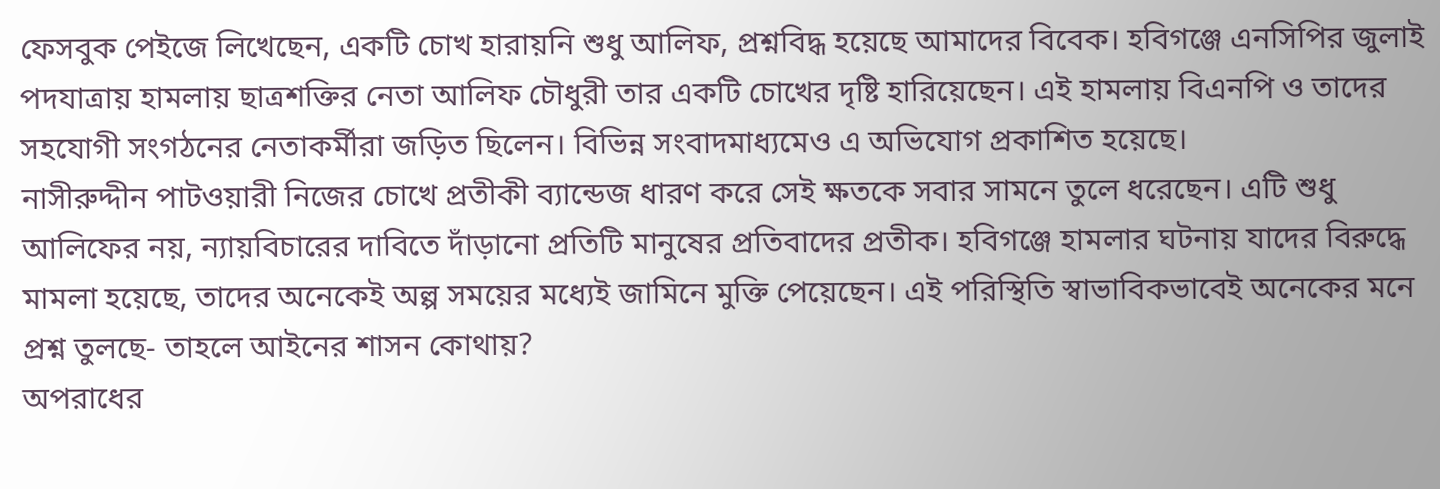ফেসবুক পেইজে লিখেছেন, একটি চোখ হারায়নি শুধু আলিফ, প্রশ্নবিদ্ধ হয়েছে আমাদের বিবেক। হবিগঞ্জে এনসিপির জুলাই পদযাত্রায় হামলায় ছাত্রশক্তির নেতা আলিফ চৌধুরী তার একটি চোখের দৃষ্টি হারিয়েছেন। এই হামলায় বিএনপি ও তাদের সহযোগী সংগঠনের নেতাকর্মীরা জড়িত ছিলেন। বিভিন্ন সংবাদমাধ্যমেও এ অভিযোগ প্রকাশিত হয়েছে।
নাসীরুদ্দীন পাটওয়ারী নিজের চোখে প্রতীকী ব্যান্ডেজ ধারণ করে সেই ক্ষতকে সবার সামনে তুলে ধরেছেন। এটি শুধু আলিফের নয়, ন্যায়বিচারের দাবিতে দাঁড়ানো প্রতিটি মানুষের প্রতিবাদের প্রতীক। হবিগঞ্জে হামলার ঘটনায় যাদের বিরুদ্ধে মামলা হয়েছে, তাদের অনেকেই অল্প সময়ের মধ্যেই জামিনে মুক্তি পেয়েছেন। এই পরিস্থিতি স্বাভাবিকভাবেই অনেকের মনে প্রশ্ন তুলছে- তাহলে আইনের শাসন কোথায়?
অপরাধের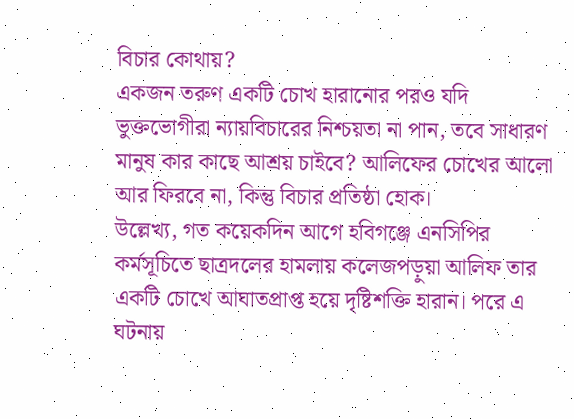বিচার কোথায়?
একজন তরুণ একটি চোখ হারানোর পরও যদি ভুক্তভোগীরা ন্যায়বিচারের নিশ্চয়তা না পান, তবে সাধারণ মানুষ কার কাছে আশ্রয় চাইবে? আলিফের চোখের আলো আর ফিরবে না, কিন্তু বিচার প্রতিষ্ঠা হোক।
উল্লেখ্য, গত কয়েকদিন আগে হবিগঞ্জে এনসিপির কর্মসূচিতে ছাত্রদলের হামলায় কলেজপড়ুয়া আলিফ তার একটি চোখে আঘাতপ্রাপ্ত হয়ে দৃষ্টিশক্তি হারান। পরে এ ঘটনায়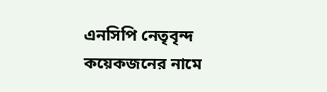এনসিপি নেতৃবৃন্দ কয়েকজনের নামে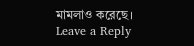মামলাও করেছে।
Leave a Reply